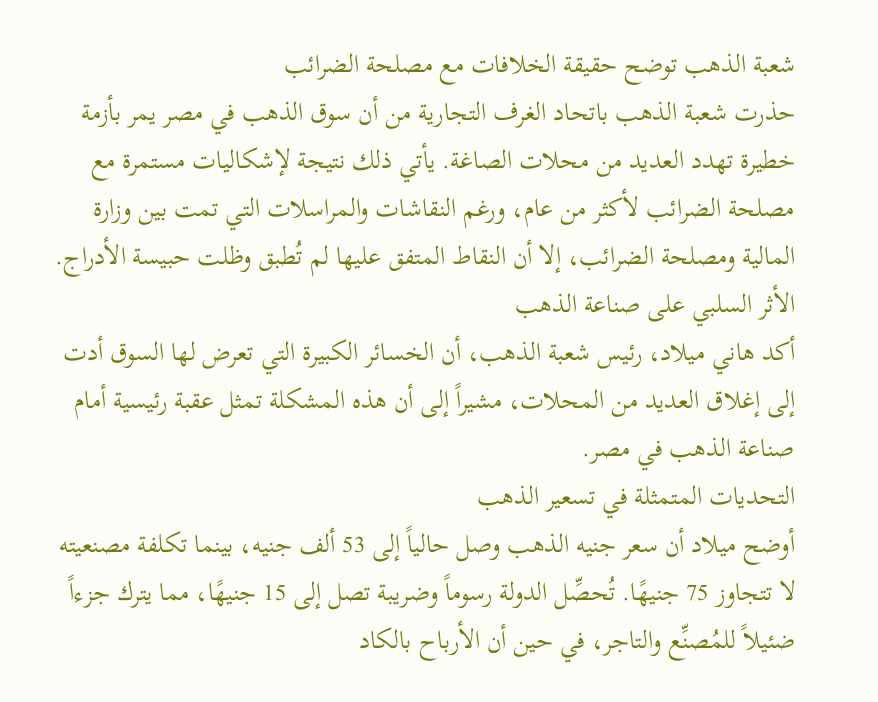شعبة الذهب توضح حقيقة الخلافات مع مصلحة الضرائب
حذرت شعبة الذهب باتحاد الغرف التجارية من أن سوق الذهب في مصر يمر بأزمة خطيرة تهدد العديد من محلات الصاغة. يأتي ذلك نتيجة لإشكاليات مستمرة مع مصلحة الضرائب لأكثر من عام، ورغم النقاشات والمراسلات التي تمت بين وزارة المالية ومصلحة الضرائب، إلا أن النقاط المتفق عليها لم تُطبق وظلت حبيسة الأدراج.
الأثر السلبي على صناعة الذهب
أكد هاني ميلاد، رئيس شعبة الذهب، أن الخسائر الكبيرة التي تعرض لها السوق أدت إلى إغلاق العديد من المحلات، مشيراً إلى أن هذه المشكلة تمثل عقبة رئيسية أمام صناعة الذهب في مصر.
التحديات المتمثلة في تسعير الذهب
أوضح ميلاد أن سعر جنيه الذهب وصل حالياً إلى 53 ألف جنيه، بينما تكلفة مصنعيته لا تتجاوز 75 جنيهًا. تُحصِّل الدولة رسوماً وضريبة تصل إلى 15 جنيهًا، مما يترك جزءاً ضئيلاً للمُصنِّع والتاجر، في حين أن الأرباح بالكاد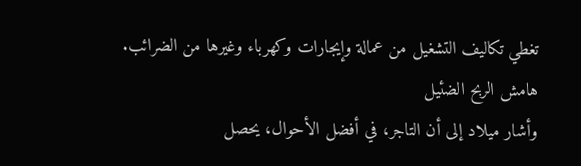تغطي تكاليف التشغيل من عمالة وإيجارات وكهرباء وغيرها من الضرائب.
هامش الربح الضئيل
وأشار ميلاد إلى أن التاجر، في أفضل الأحوال، يحصل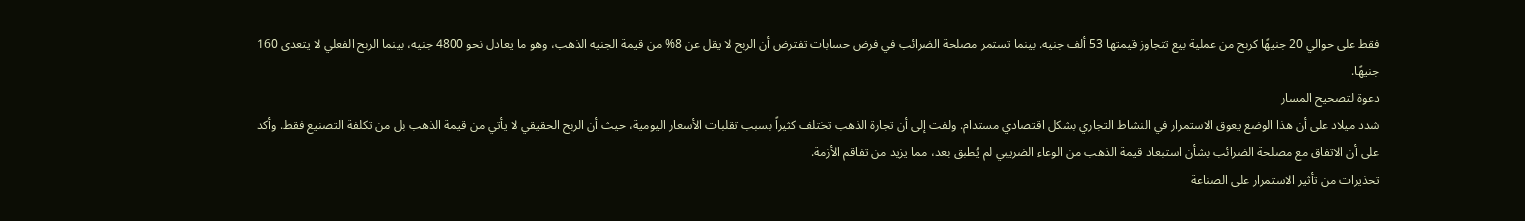فقط على حوالي 20 جنيهًا كربح من عملية بيع تتجاوز قيمتها 53 ألف جنيه. بينما تستمر مصلحة الضرائب في فرض حسابات تفترض أن الربح لا يقل عن 8% من قيمة الجنيه الذهب، وهو ما يعادل نحو 4800 جنيه، بينما الربح الفعلي لا يتعدى 160 جنيهًا.
دعوة لتصحيح المسار
شدد ميلاد على أن هذا الوضع يعوق الاستمرار في النشاط التجاري بشكل اقتصادي مستدام. ولفت إلى أن تجارة الذهب تختلف كثيراً بسبب تقلبات الأسعار اليومية، حيث أن الربح الحقيقي لا يأتي من قيمة الذهب بل من تكلفة التصنيع فقط. وأكد على أن الاتفاق مع مصلحة الضرائب بشأن استبعاد قيمة الذهب من الوعاء الضريبي لم يُطبق بعد، مما يزيد من تفاقم الأزمة.
تحذيرات من تأثير الاستمرار على الصناعة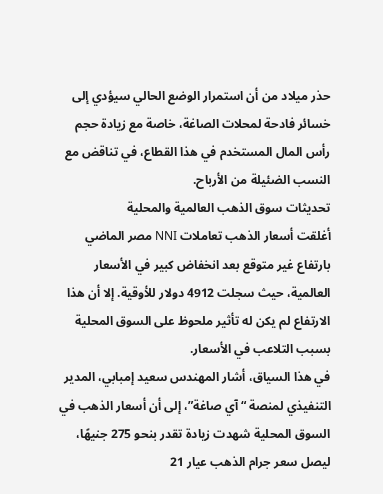حذر ميلاد من أن استمرار الوضع الحالي سيؤدي إلى خسائر فادحة لمحلات الصاغة، خاصة مع زيادة حجم رأس المال المستخدم في هذا القطاع، في تناقض مع النسب الضئيلة من الأرباح.
تحديثات سوق الذهب العالمية والمحلية
أغلقت أسعار الذهب تعاملات NNI مصر الماضي بارتفاع غير متوقع بعد انخفاض كبير في الأسعار العالمية، حيث سجلت 4912 دولار للأوقية. إلا أن هذا الارتفاع لم يكن له تأثير ملحوظ على السوق المحلية بسبب التلاعب في الأسعار.
في هذا السياق، أشار المهندس سعيد إمبابي، المدير التنفيذي لمنصة “آي صاغة”، إلى أن أسعار الذهب في السوق المحلية شهدت زيادة تقدر بنحو 275 جنيهًا، ليصل سعر جرام الذهب عيار 21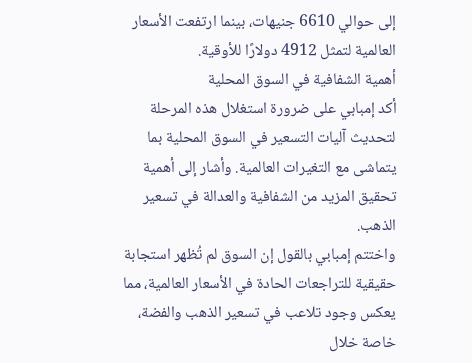إلى حوالي 6610 جنيهات، بينما ارتفعت الأسعار العالمية لتمثل 4912 دولارًا للأوقية.
أهمية الشفافية في السوق المحلية
أكد إمبابي على ضرورة استغلال هذه المرحلة لتحديث آليات التسعير في السوق المحلية بما يتماشى مع التغيرات العالمية. وأشار إلى أهمية تحقيق المزيد من الشفافية والعدالة في تسعير الذهب.
واختتم إمبابي بالقول إن السوق لم تُظهر استجابة حقيقية للتراجعات الحادة في الأسعار العالمية، مما يعكس وجود تلاعب في تسعير الذهب والفضة، خاصة خلال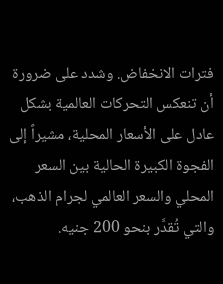فترات الانخفاض. وشدد على ضرورة أن تنعكس التحركات العالمية بشكل عادل على الأسعار المحلية، مشيراً إلى الفجوة الكبيرة الحالية بين السعر المحلي والسعر العالمي لجرام الذهب، والتي تُقدَّر بنحو 200 جنيه.